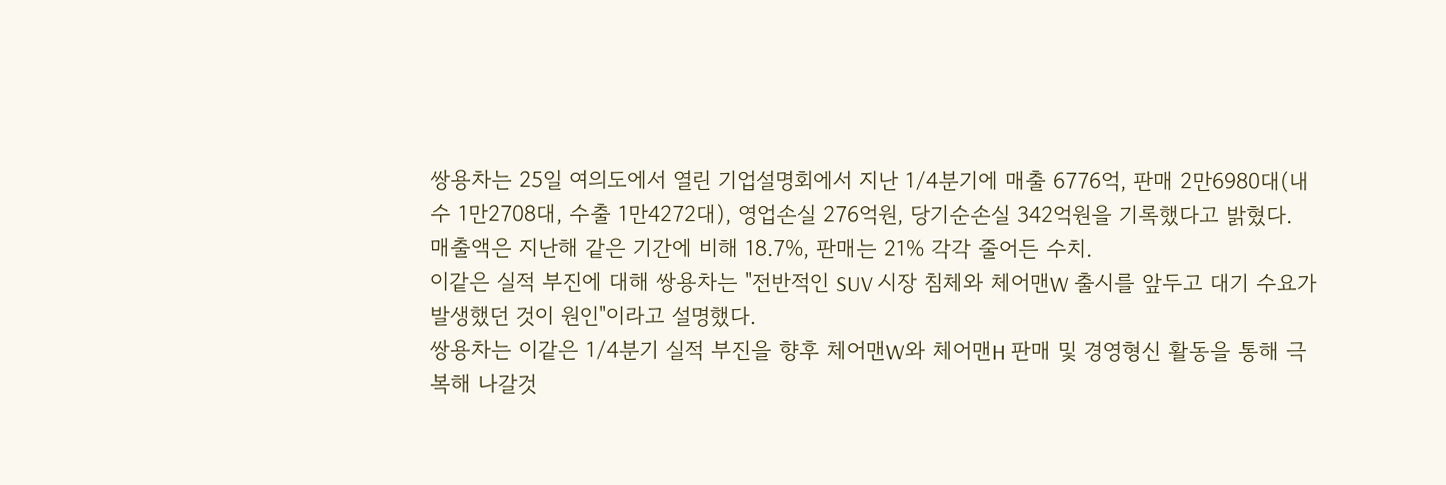쌍용차는 25일 여의도에서 열린 기업설명회에서 지난 1/4분기에 매출 6776억, 판매 2만6980대(내수 1만2708대, 수출 1만4272대), 영업손실 276억원, 당기순손실 342억원을 기록했다고 밝혔다.
매출액은 지난해 같은 기간에 비해 18.7%, 판매는 21% 각각 줄어든 수치.
이같은 실적 부진에 대해 쌍용차는 "전반적인 SUV 시장 침체와 체어맨W 출시를 앞두고 대기 수요가 발생했던 것이 원인"이라고 설명했다.
쌍용차는 이같은 1/4분기 실적 부진을 향후 체어맨W와 체어맨H 판매 및 경영형신 활동을 통해 극복해 나갈것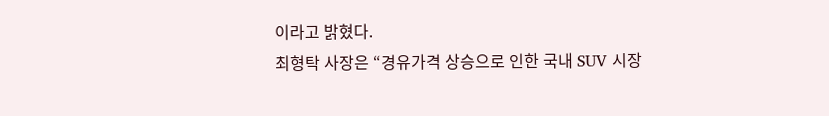이라고 밝혔다.
최형탁 사장은 “경유가격 상승으로 인한 국내 SUV 시장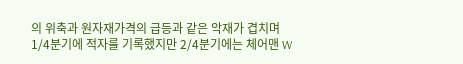의 위축과 원자재가격의 급등과 같은 악재가 겹치며 1/4분기에 적자를 기록했지만 2/4분기에는 체어맨 W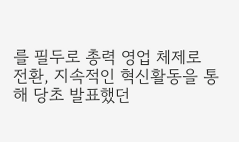를 필두로 총력 영업 체제로 전환, 지속적인 혁신활동을 통해 당초 발표했던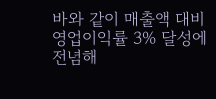바와 같이 매출액 대비 영업이익률 3% 달성에 전념해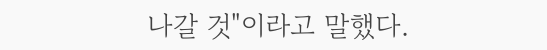나갈 것"이라고 말했다.